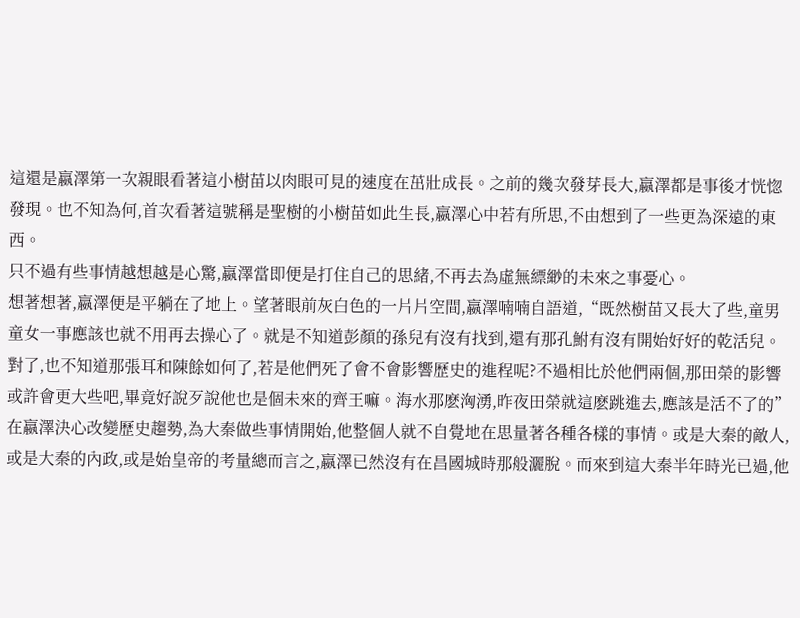這還是嬴澤第一次親眼看著這小樹苗以肉眼可見的速度在茁壯成長。之前的幾次發芽長大,嬴澤都是事後才恍惚發現。也不知為何,首次看著這號稱是聖樹的小樹苗如此生長,嬴澤心中若有所思,不由想到了一些更為深遠的東西。
只不過有些事情越想越是心驚,嬴澤當即便是打住自己的思緒,不再去為虛無縹緲的未來之事憂心。
想著想著,嬴澤便是平躺在了地上。望著眼前灰白色的一片片空間,嬴澤喃喃自語道,“既然樹苗又長大了些,童男童女一事應該也就不用再去操心了。就是不知道彭顏的孫兒有沒有找到,還有那孔鮒有沒有開始好好的乾活兒。對了,也不知道那張耳和陳餘如何了,若是他們死了會不會影響歷史的進程呢?不過相比於他們兩個,那田榮的影響或許會更大些吧,畢竟好說歹說他也是個未來的齊王嘛。海水那麽洶湧,昨夜田榮就這麽跳進去,應該是活不了的”
在嬴澤決心改變歷史趨勢,為大秦做些事情開始,他整個人就不自覺地在思量著各種各樣的事情。或是大秦的敵人,或是大秦的內政,或是始皇帝的考量總而言之,嬴澤已然沒有在昌國城時那般灑脫。而來到這大秦半年時光已過,他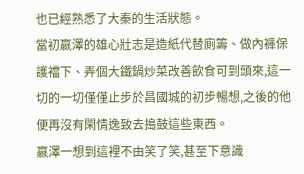也已經熟悉了大秦的生活狀態。
當初嬴澤的雄心壯志是造紙代替廁籌、做內褲保護襠下、弄個大鐵鍋炒菜改善飲食可到頭來,這一切的一切僅僅止步於昌國城的初步暢想,之後的他便再沒有閑情逸致去搗鼓這些東西。
嬴澤一想到這裡不由笑了笑,甚至下意識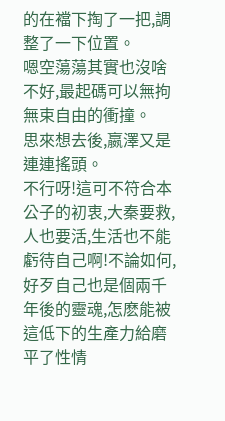的在襠下掏了一把,調整了一下位置。
嗯空蕩蕩其實也沒啥不好,最起碼可以無拘無束自由的衝撞。
思來想去後,嬴澤又是連連搖頭。
不行呀!這可不符合本公子的初衷,大秦要救,人也要活,生活也不能虧待自己啊!不論如何,好歹自己也是個兩千年後的靈魂,怎麽能被這低下的生產力給磨平了性情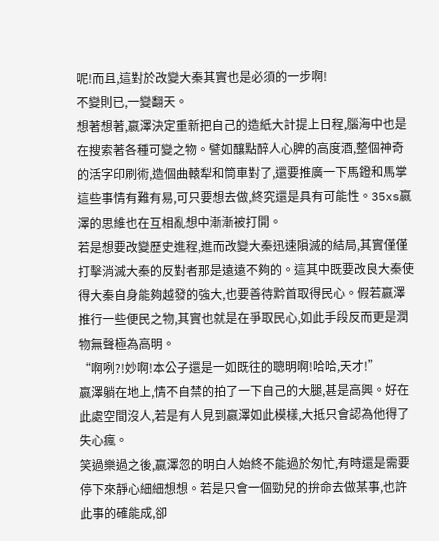呢!而且,這對於改變大秦其實也是必須的一步啊!
不變則已,一變翻天。
想著想著,嬴澤決定重新把自己的造紙大計提上日程,腦海中也是在搜索著各種可變之物。譬如釀點醉人心脾的高度酒,整個神奇的活字印刷術,造個曲轅犁和筒車對了,還要推廣一下馬鐙和馬掌
這些事情有難有易,可只要想去做,終究還是具有可能性。35xs嬴澤的思維也在互相亂想中漸漸被打開。
若是想要改變歷史進程,進而改變大秦迅速隕滅的結局,其實僅僅打擊消滅大秦的反對者那是遠遠不夠的。這其中既要改良大秦使得大秦自身能夠越發的強大,也要善待黔首取得民心。假若嬴澤推行一些便民之物,其實也就是在爭取民心,如此手段反而更是潤物無聲極為高明。
“啊咧?!妙啊!本公子還是一如既往的聰明啊!哈哈,天才!”
嬴澤躺在地上,情不自禁的拍了一下自己的大腿,甚是高興。好在此處空間沒人,若是有人見到嬴澤如此模樣,大抵只會認為他得了失心瘋。
笑過樂過之後,嬴澤忽的明白人始終不能過於匆忙,有時還是需要停下來靜心細細想想。若是只會一個勁兒的拚命去做某事,也許此事的確能成,卻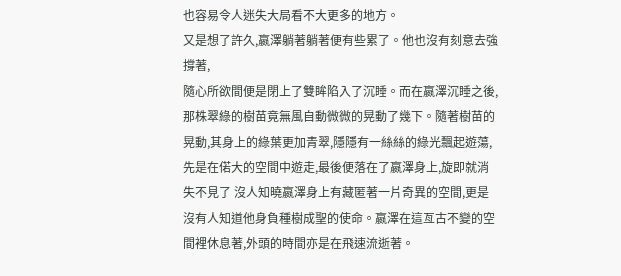也容易令人迷失大局看不大更多的地方。
又是想了許久,嬴澤躺著躺著便有些累了。他也沒有刻意去強撐著,
隨心所欲間便是閉上了雙眸陷入了沉睡。而在嬴澤沉睡之後,那株翠綠的樹苗竟無風自動微微的晃動了幾下。隨著樹苗的晃動,其身上的綠葉更加青翠,隱隱有一絲絲的綠光飄起遊蕩,先是在偌大的空間中遊走,最後便落在了嬴澤身上,旋即就消失不見了 沒人知曉嬴澤身上有藏匿著一片奇異的空間,更是沒有人知道他身負種樹成聖的使命。嬴澤在這亙古不變的空間裡休息著,外頭的時間亦是在飛速流逝著。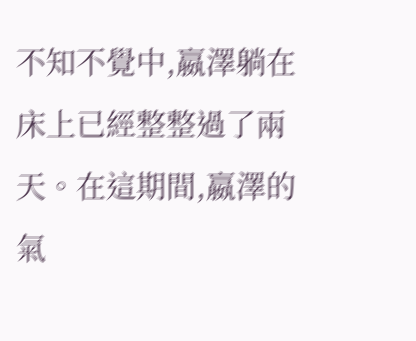不知不覺中,嬴澤躺在床上已經整整過了兩天。在這期間,嬴澤的氣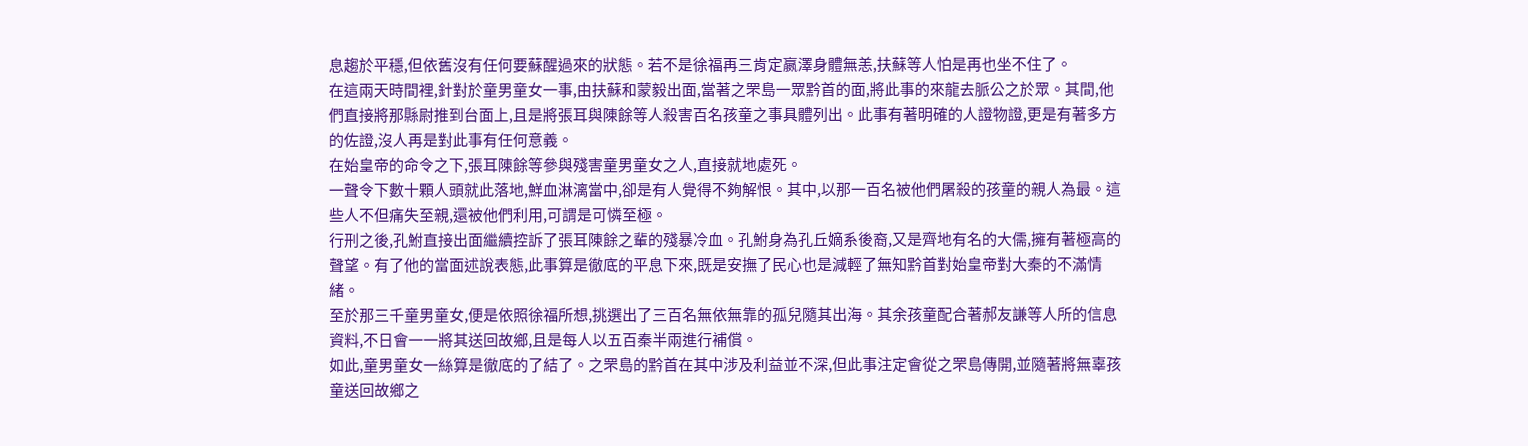息趨於平穩,但依舊沒有任何要蘇醒過來的狀態。若不是徐福再三肯定嬴澤身體無恙,扶蘇等人怕是再也坐不住了。
在這兩天時間裡,針對於童男童女一事,由扶蘇和蒙毅出面,當著之罘島一眾黔首的面,將此事的來龍去脈公之於眾。其間,他們直接將那縣尉推到台面上,且是將張耳與陳餘等人殺害百名孩童之事具體列出。此事有著明確的人證物證,更是有著多方的佐證,沒人再是對此事有任何意義。
在始皇帝的命令之下,張耳陳餘等參與殘害童男童女之人,直接就地處死。
一聲令下數十顆人頭就此落地,鮮血淋漓當中,卻是有人覺得不夠解恨。其中,以那一百名被他們屠殺的孩童的親人為最。這些人不但痛失至親,還被他們利用,可謂是可憐至極。
行刑之後,孔鮒直接出面繼續控訴了張耳陳餘之輩的殘暴冷血。孔鮒身為孔丘嫡系後裔,又是齊地有名的大儒,擁有著極高的聲望。有了他的當面述說表態,此事算是徹底的平息下來,既是安撫了民心也是減輕了無知黔首對始皇帝對大秦的不滿情緒。
至於那三千童男童女,便是依照徐福所想,挑選出了三百名無依無靠的孤兒隨其出海。其余孩童配合著郝友謙等人所的信息資料,不日會一一將其送回故鄉,且是每人以五百秦半兩進行補償。
如此,童男童女一絲算是徹底的了結了。之罘島的黔首在其中涉及利益並不深,但此事注定會從之罘島傳開,並隨著將無辜孩童送回故鄉之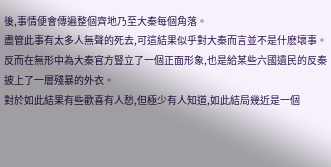後,事情便會傳遍整個齊地乃至大秦每個角落。
盡管此事有太多人無聲的死去,可這結果似乎對大秦而言並不是什麽壞事。反而在無形中為大秦官方豎立了一個正面形象,也是給某些六國遺民的反秦披上了一層殘暴的外衣。
對於如此結果有些歡喜有人愁,但極少有人知道,如此結局幾近是一個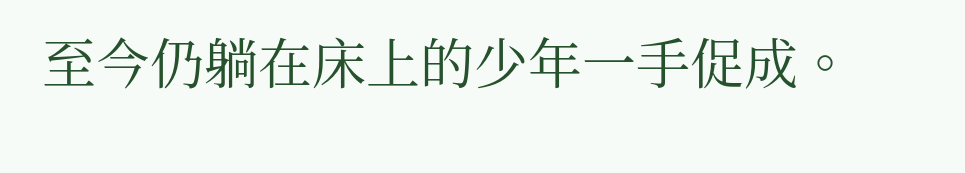至今仍躺在床上的少年一手促成。